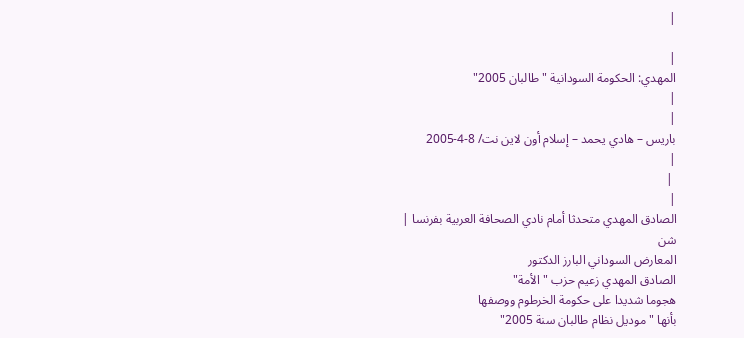|

|
المهدي: الحكومة السودانية "طالبان 2005"
|
|
باريس – هادي يحمد – إسلام أون لاين نت/ 8-4-2005
|
 |
|
الصادق المهدي متحدثا أمام نادي الصحافة العربية بفرنسا |
شن
المعارض السوداني البارز الدكتور
الصادق المهدي زعيم حزب "الأمة"
هجوما شديدا على حكومة الخرطوم ووصفها
بأنها "موديل نظام طالبان سنة 2005"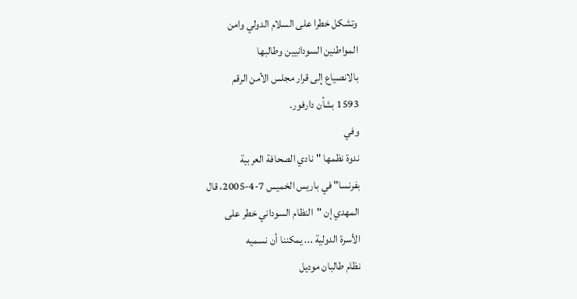وتشكل خطرا على السلام الدولي وامن
المواطنين السودانيين وطالبها
بالانصياع إلى قرار مجلس الأمن الرقم
1593 بشأن دارفور.
وفي
ندوة نظمها "نادي الصحافة العربية
بفرنسا" في باريس الخميس 7-4-2005، قال
المهدي إن "النظام السوداني خطر على
الأسرة الدولية ... يمكننا أن نسميه
نظام طالبان موديل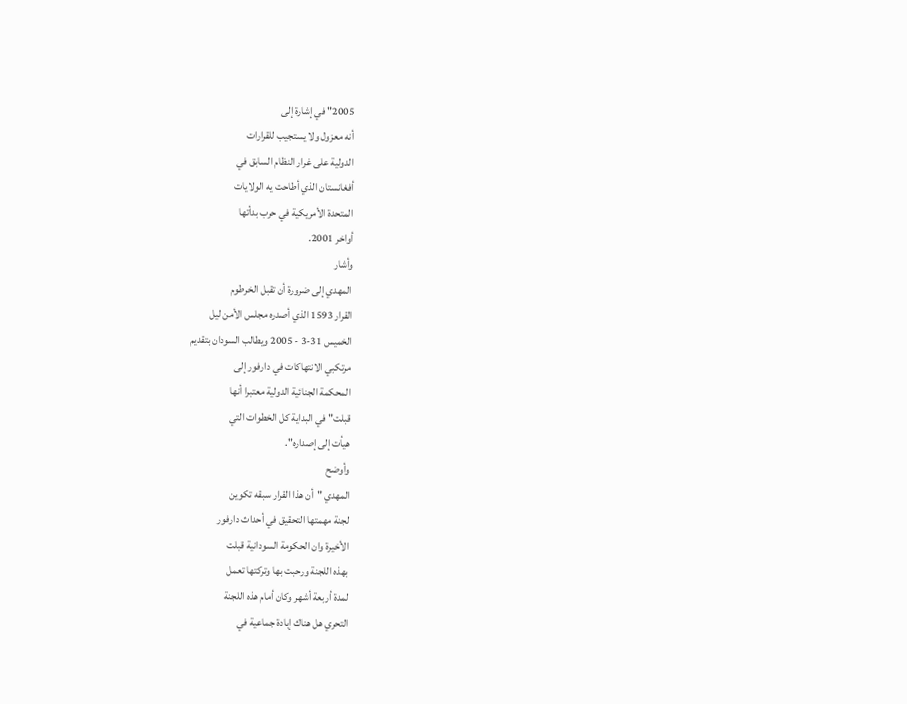2005" في إشارة إلى
أنه معزول ولا يستجيب للقرارات
الدولية على غرار النظام السابق في
أفغانستان الذي أطاحت يه الولايات
المتحدة الأمريكية في حرب بدأتها
أواخر 2001.
وأشار
المهدي إلى ضرورة أن تقبل الخرطوم
القرار 1593 الذي أصدره مجلس الأمن ليل
الخميس 31-3 - 2005 ويطالب السودان بتقديم
مرتكبي الانتهاكات في دارفور إلى
المحكمة الجنائية الدولية معتبرا أنها
قبلت" في البداية كل الخطوات التي
هيأت إلى إصداره".
وأوضح
المهدي "أن هذا القرار سبقه تكوين
لجنة مهمتها التحقيق في أحداث دارفور
الأخيرة وان الحكومة السودانية قبلت
بهذه اللجنة ورحبت بها وتركتها تعمل
لمدة أربعة أشهر وكان أمام هذه اللجنة
التحري هل هناك إبادة جماعية في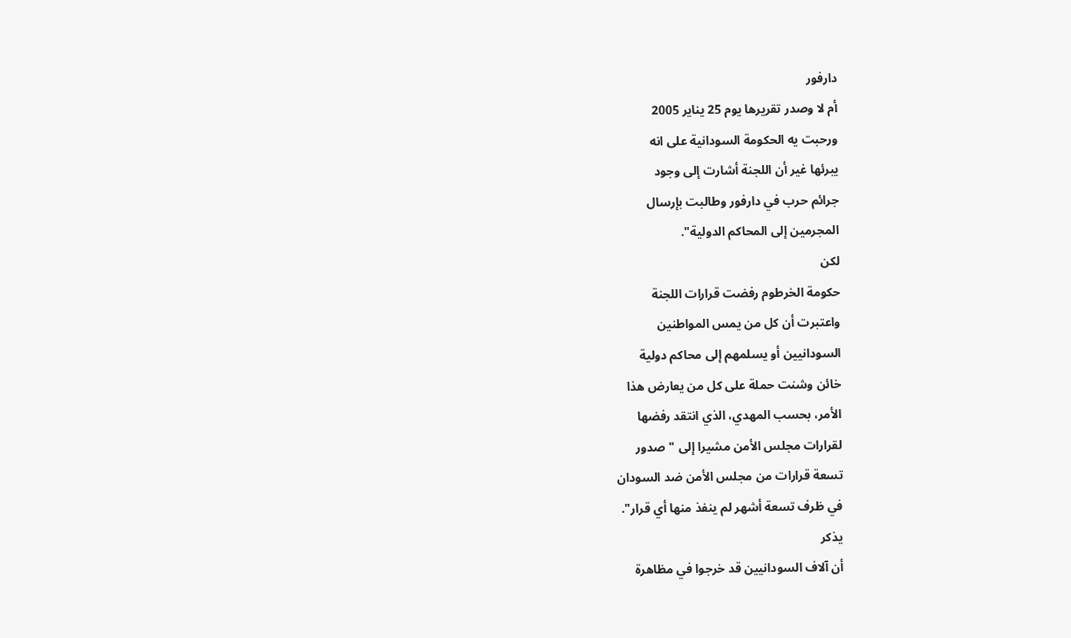دارفور
أم لا وصدر تقريرها يوم 25 يناير 2005
ورحبت يه الحكومة السودانية على انه
يبرئها غير أن اللجنة أشارت إلى وجود
جرائم حرب في دارفور وطالبت بإرسال
المجرمين إلى المحاكم الدولية".
لكن
حكومة الخرطوم رفضت قرارات اللجنة
واعتبرت أن كل من يمس المواطنين
السودانيين أو يسلمهم إلى محاكم دولية
خائن وشنت حملة على كل من يعارض هذا
الأمر، بحسب المهدي، الذي انتقد رفضها
لقرارات مجلس الأمن مشيرا إلى "صدور
تسعة قرارات من مجلس الأمن ضد السودان
في ظرف تسعة أشهر لم ينفذ منها أي قرار".
يذكر
أن آلاف السودانيين قد خرجوا في مظاهرة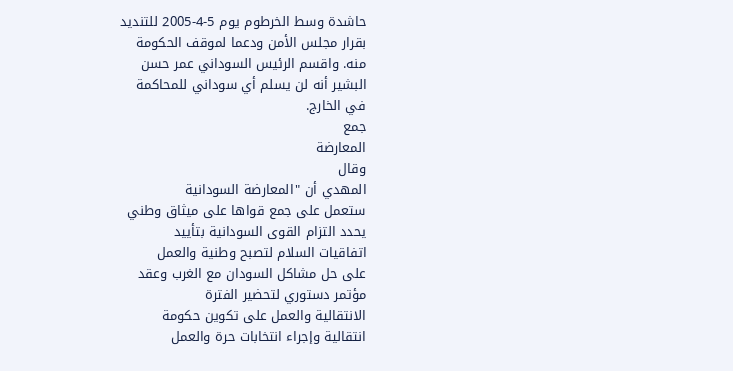حاشدة وسط الخرطوم يوم 5-4-2005 للتنديد
بقرار مجلس الأمن ودعما لموقف الحكومة
منه. واقسم الرئيس السوداني عمر حسن
البشير أنه لن يسلم أي سوداني للمحاكمة
في الخارج.
جمع
المعارضة
وقال
المهدي أن "المعارضة السودانية
ستعمل على جمع قواها على ميثاق وطني
يحدد التزام القوى السودانية بتأييد
اتفاقيات السلام لتصبح وطنية والعمل
على حل مشاكل السودان مع الغرب وعقد
مؤتمر دستوري لتحضير الفترة
الانتقالية والعمل على تكوين حكومة
انتقالية وإجراء انتخابات حرة والعمل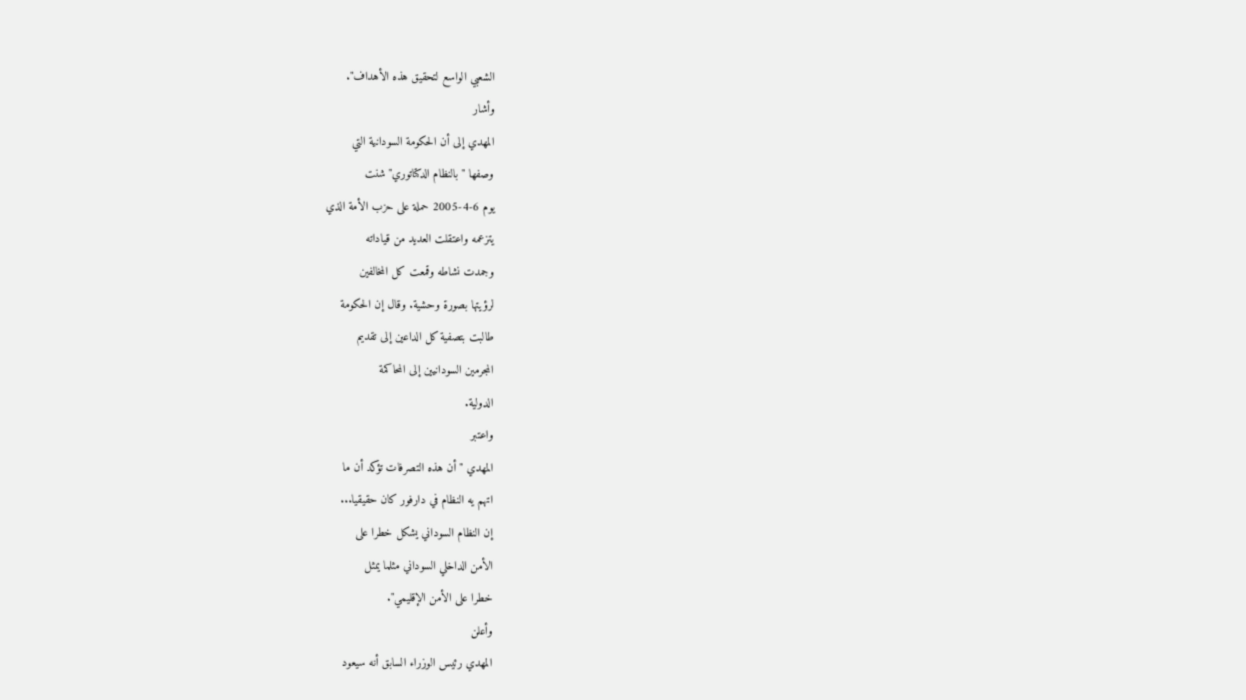الشعبي الواسع لتحقيق هذه الأهداف".
وأشار
المهدي إلى أن الحكومة السودانية التي
وصفها "بالنظام الدكتاتوري" شنت
يوم 6-4-2005 حملة على حزب الأمة الذي
يتزعمه واعتقلت العديد من قياداته
وجمدت نشاطه وقمعت كل المخالفين
لرؤيتها بصورة وحشية. وقال إن الحكومة
طالبت بتصفية كل الداعين إلى تقديم
المجرمين السودانيين إلى المحاكمة
الدولية.
واعتبر
المهدي "أن هذه التصرفات تؤكد أن ما
اتهم يه النظام في دارفور كان حقيقيا...
إن النظام السوداني يشكل خطرا على
الأمن الداخلي السوداني مثلما يمثل
خطرا على الأمن الإقليمي".
وأعلن
المهدي رئيس الوزراء السابق أنه سيعود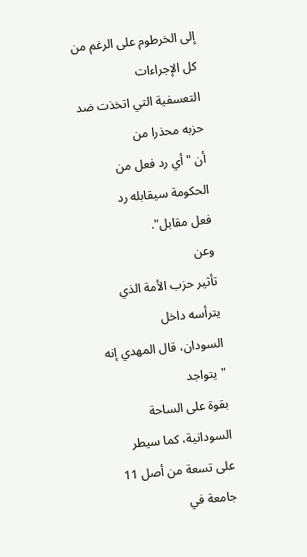إلى الخرطوم على الرغم من كل الإجراءات
التعسفية التي اتخذت ضد حزبه محذرا من
أن "أي رد فعل من الحكومة سيقابله رد
فعل مقابل".
وعن
تأثير حزب الأمة الذي يترأسه داخل
السودان، قال المهدي إنه "يتواجد
بقوة على الساحة السودانية، كما سيطر
على تسعة من أصل 11 جامعة في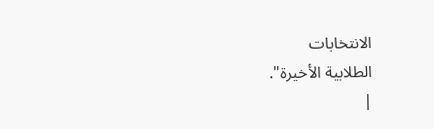الانتخابات
الطلابية الأخيرة".
|